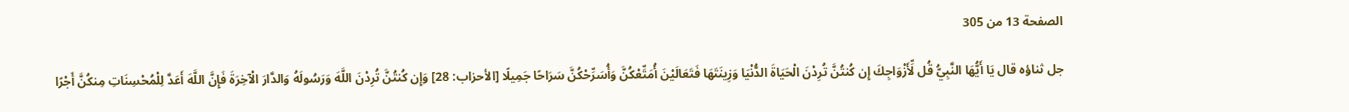الصفحة 13 من 305

جل ثناؤه قال يَا أَيُّهَا النَّبِيُّ قُل لِّأَزْوَاجِكَ إِن كُنتُنَّ تُرِدْنَ الْحَيَاةَ الدُّنْيَا وَزِينَتَهَا فَتَعَالَيْنَ أُمَتِّعْكُنَّ وَأُسَرِّحْكُنَّ سَرَاحًا جَمِيلًا [الأحزاب: 28] وَإِن كُنتُنَّ تُرِدْنَ اللَّهَ وَرَسُولَهُ وَالدَّارَ الْآخِرَةَ فَإِنَّ اللَّهَ أَعَدَّ لِلْمُحْسِنَاتِ مِنكُنَّ أَجْرًا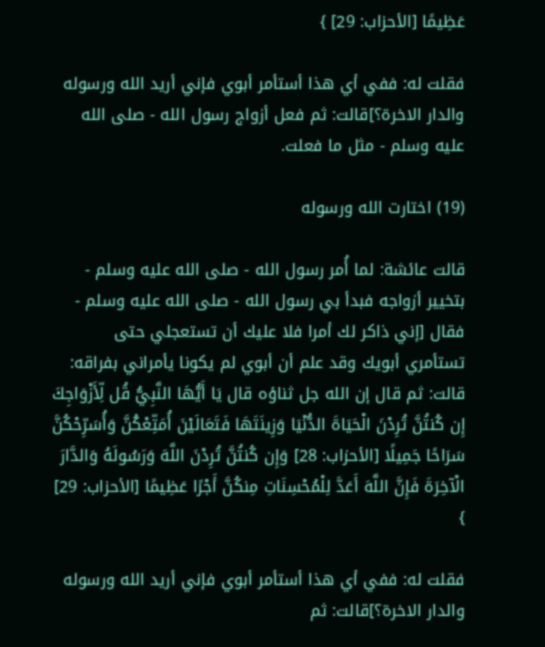عَظِيمًا [الأحزاب: 29] }

فقلت له: ففي أي هذا أستأمر أبوي فإني أريد الله ورسوله والدار الاخرة؟]قالت: ثم فعل أزواج رسول الله - صلى الله عليه وسلم - مثل ما فعلت.

(19) اختارت الله ورسوله

قالت عائشة: لما أُمر رسول الله - صلى الله عليه وسلم - بتخيير أزواجه فبدأ بي رسول الله - صلى الله عليه وسلم - فقال [إني ذاكر لك أمرا فلا عليك أن تستعجلي حتى تستأمري أبويك وقد علم أن أبوي لم يكونا يأمراني بفراقه: قالت: ثم قال إن الله جل ثناؤه قال يَا أَيُّهَا النَّبِيُّ قُل لِّأَزْوَاجِكَ إِن كُنتُنَّ تُرِدْنَ الْحَيَاةَ الدُّنْيَا وَزِينَتَهَا فَتَعَالَيْنَ أُمَتِّعْكُنَّ وَأُسَرِّحْكُنَّ سَرَاحًا جَمِيلًا [الأحزاب: 28] وَإِن كُنتُنَّ تُرِدْنَ اللَّهَ وَرَسُولَهُ وَالدَّارَ الْآخِرَةَ فَإِنَّ اللَّهَ أَعَدَّ لِلْمُحْسِنَاتِ مِنكُنَّ أَجْرًا عَظِيمًا [الأحزاب: 29] }

فقلت له: ففي أي هذا أستأمر أبوي فإني أريد الله ورسوله والدار الاخرة؟]قالت: ثم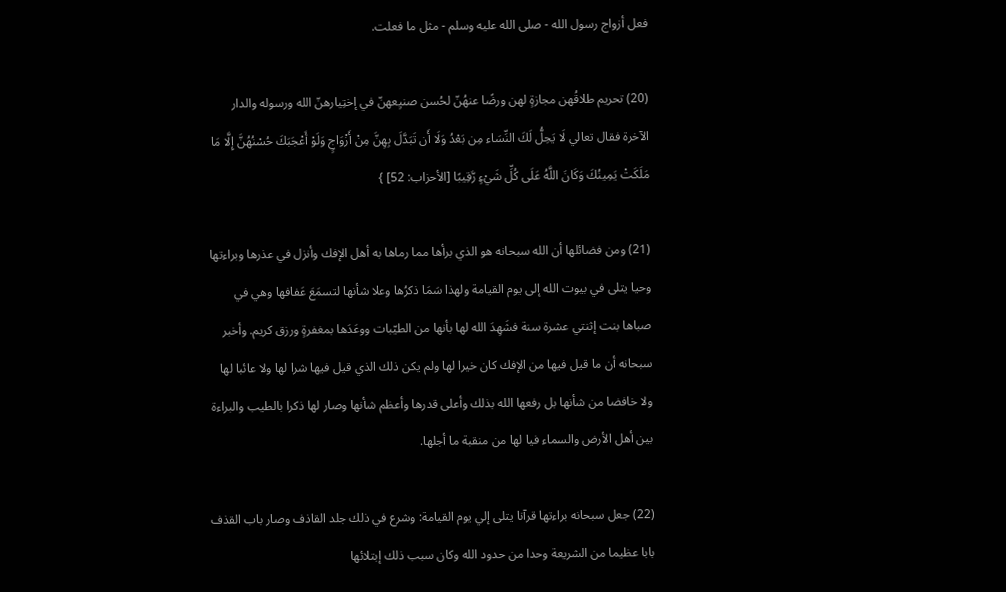فعل أزواج رسول الله - صلى الله عليه وسلم - مثل ما فعلت.

(20) تحريم طلاقُهن مجازةٍ لهن ورضًا عنهُنّ لحُسن صنيِعهنّ في إختِيارهنّ الله ورسوله والدار الآخرة فقال تعالي لَا يَحِلُّ لَكَ النِّسَاء مِن بَعْدُ وَلَا أَن تَبَدَّلَ بِهِنَّ مِنْ أَزْوَاجٍ وَلَوْ أَعْجَبَكَ حُسْنُهُنَّ إِلَّا مَا مَلَكَتْ يَمِينُكَ وَكَانَ اللَّهُ عَلَى كُلِّ شَيْءٍ رَّقِيبًا [الأحزاب: 52] }

(21) ومن فضائلها أن الله سبحانه هو الذي برأها مما رماها به أهل الإفك وأنزل في عذرها وبراءتها وحيا يتلى في بيوت الله إلى يوم القيامة ولهذا سَمَا ذكرُها وعلا شأنها لتسمَعَ عَفافها وهي في صباها بنت إثنتي عشرة سنة فشَهِدَ الله لها بأنها من الطيّبات ووعَدَها بمغفرةٍ ورزق كريم. وأخبر سبحانه أن ما قيل فيها من الإفك كان خيرا لها ولم يكن ذلك الذي قيل فيها شرا لها ولا عائبا لها ولا خافضا من شأنها بل رفعها الله بذلك وأعلى قدرها وأعظم شأنها وصار لها ذكرا بالطيب والبراءة بين أهل الأرض والسماء فيا لها من منقبة ما أجلها.

(22) جعل سبحانه براءتها قرآنا يتلى إلي يوم القيامة: وشرع في ذلك جلد القاذف وصار باب القذف بابا عظيما من الشريعة وحدا من حدود الله وكان سبب ذلك إبتلائها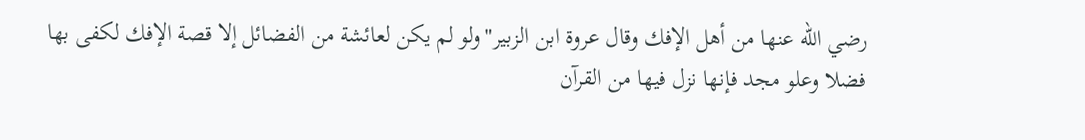رضي الله عنها من أهل الإفك وقال عروة ابن الزبير"ولو لم يكن لعائشة من الفضائل إلا قصة الإفك لكفى بها فضلا وعلو مجد فإنها نزل فيها من القرآن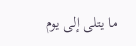ما يتلى إلى يوم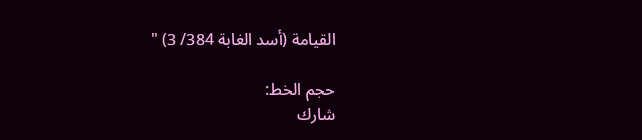القيامة (أسد الغابة 384/ 3) "

حجم الخط:
شارك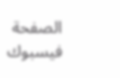الصفحة
فيسبوك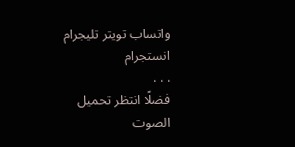واتساب تويتر تليجرام انستجرام
. . .
فضلًا انتظر تحميل الصوت